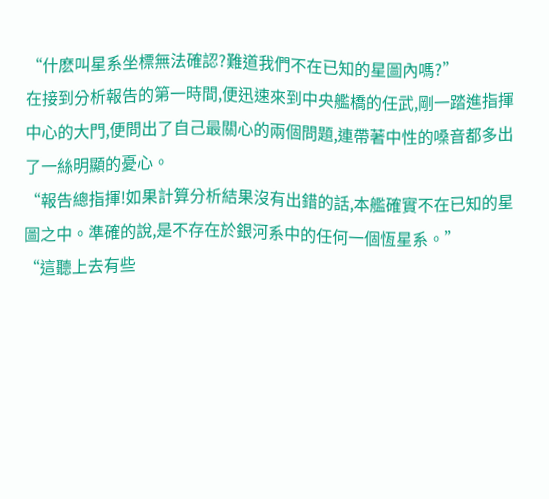“什麽叫星系坐標無法確認?難道我們不在已知的星圖內嗎?”
在接到分析報告的第一時間,便迅速來到中央艦橋的任武,剛一踏進指揮中心的大門,便問出了自己最關心的兩個問題,連帶著中性的嗓音都多出了一絲明顯的憂心。
“報告總指揮!如果計算分析結果沒有出錯的話,本艦確實不在已知的星圖之中。準確的說,是不存在於銀河系中的任何一個恆星系。”
“這聽上去有些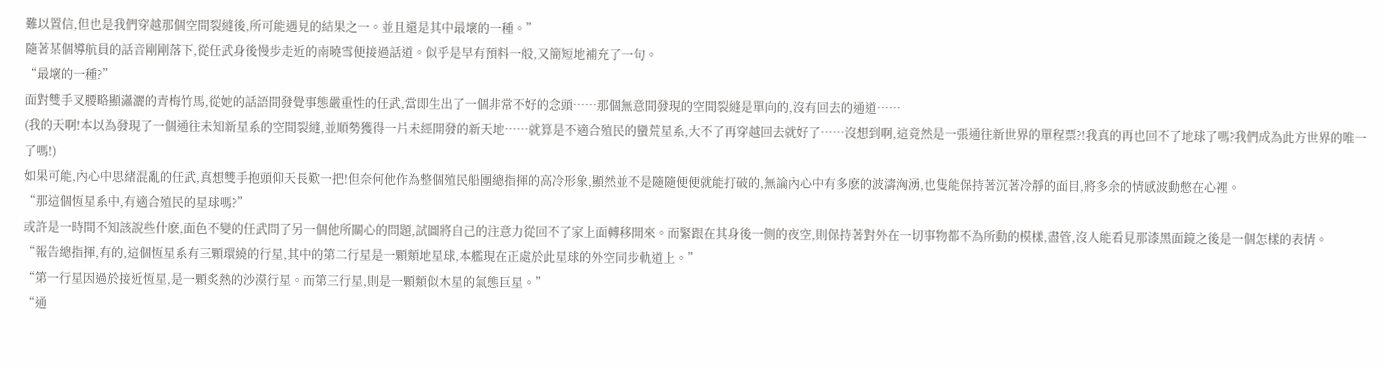難以置信,但也是我們穿越那個空間裂縫後,所可能遇見的結果之一。並且還是其中最壞的一種。”
隨著某個導航員的話音剛剛落下,從任武身後慢步走近的南曉雪便接過話道。似乎是早有預料一般,又簡短地補充了一句。
“最壞的一種?”
面對雙手叉腰略顯瀟灑的青梅竹馬,從她的話語間發覺事態嚴重性的任武,當即生出了一個非常不好的念頭……那個無意間發現的空間裂縫是單向的,沒有回去的通道……
(我的天啊!本以為發現了一個通往未知新星系的空間裂縫,並順勢獲得一片未經開發的新天地……就算是不適合殖民的蠻荒星系,大不了再穿越回去就好了……沒想到啊,這竟然是一張通往新世界的單程票?!我真的再也回不了地球了嗎?我們成為此方世界的唯一了嗎!)
如果可能,內心中思緒混亂的任武,真想雙手抱頭仰天長歎一把!但奈何他作為整個殖民船團總指揮的高冷形象,顯然並不是隨隨便便就能打破的,無論內心中有多麽的波濤洶湧,也隻能保持著沉著冷靜的面目,將多余的情感波動憋在心裡。
“那這個恆星系中,有適合殖民的星球嗎?”
或許是一時間不知該說些什麽,面色不變的任武問了另一個他所關心的問題,試圖將自己的注意力從回不了家上面轉移開來。而緊跟在其身後一側的夜空,則保持著對外在一切事物都不為所動的模樣,盡管,沒人能看見那漆黑面鏡之後是一個怎樣的表情。
“報告總指揮,有的,這個恆星系有三顆環繞的行星,其中的第二行星是一顆類地星球,本艦現在正處於此星球的外空同步軌道上。”
“第一行星因過於接近恆星,是一顆炙熱的沙漠行星。而第三行星,則是一顆類似木星的氣態巨星。”
“通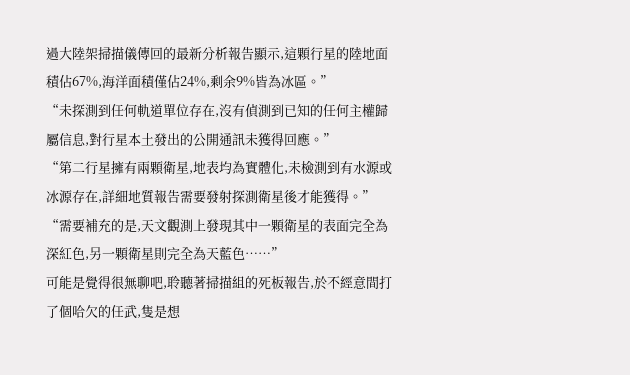過大陸架掃描儀傳回的最新分析報告顯示,這顆行星的陸地面積佔67%,海洋面積僅佔24%,剩余9%皆為冰區。”
“未探測到任何軌道單位存在,沒有偵測到已知的任何主權歸屬信息,對行星本土發出的公開通訊未獲得回應。”
“第二行星擁有兩顆衛星,地表均為實體化,未檢測到有水源或冰源存在,詳細地質報告需要發射探測衛星後才能獲得。”
“需要補充的是,天文觀測上發現其中一顆衛星的表面完全為深紅色,另一顆衛星則完全為天藍色……”
可能是覺得很無聊吧,聆聽著掃描組的死板報告,於不經意間打了個哈欠的任武,隻是想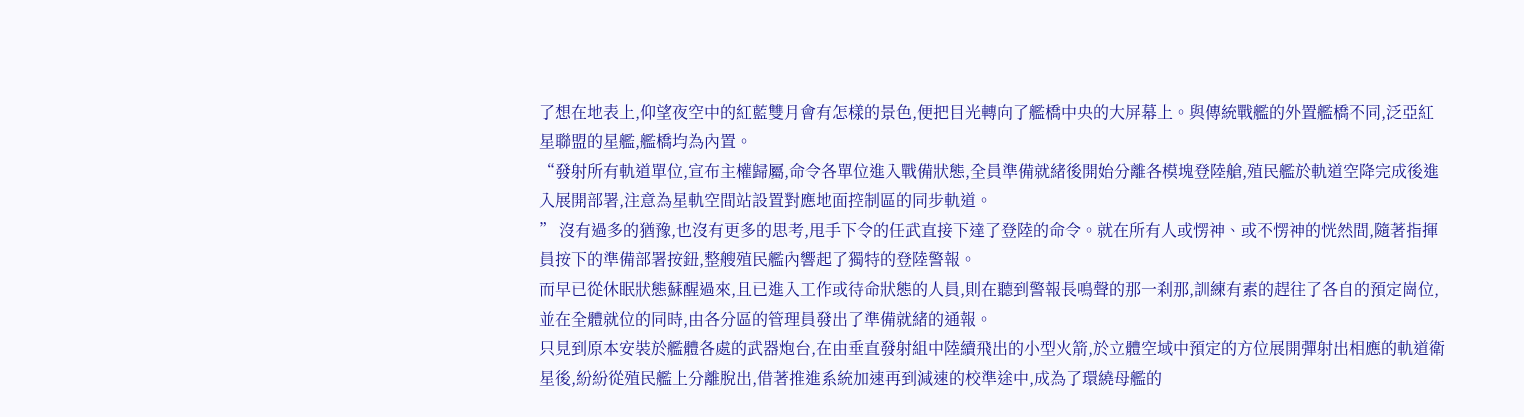了想在地表上,仰望夜空中的紅藍雙月會有怎樣的景色,便把目光轉向了艦橋中央的大屏幕上。與傳統戰艦的外置艦橋不同,泛亞紅星聯盟的星艦,艦橋均為內置。
“發射所有軌道單位,宣布主權歸屬,命令各單位進入戰備狀態,全員準備就緒後開始分離各模塊登陸艙,殖民艦於軌道空降完成後進入展開部署,注意為星軌空間站設置對應地面控制區的同步軌道。
” 沒有過多的猶豫,也沒有更多的思考,甩手下令的任武直接下達了登陸的命令。就在所有人或愣神、或不愣神的恍然間,隨著指揮員按下的準備部署按鈕,整艘殖民艦內響起了獨特的登陸警報。
而早已從休眠狀態蘇醒過來,且已進入工作或待命狀態的人員,則在聽到警報長鳴聲的那一刹那,訓練有素的趕往了各自的預定崗位,並在全體就位的同時,由各分區的管理員發出了準備就緒的通報。
只見到原本安裝於艦體各處的武器炮台,在由垂直發射組中陸續飛出的小型火箭,於立體空域中預定的方位展開彈射出相應的軌道衛星後,紛紛從殖民艦上分離脫出,借著推進系統加速再到減速的校準途中,成為了環繞母艦的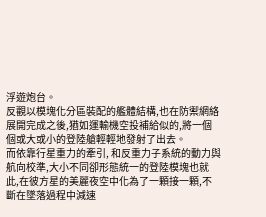浮遊炮台。
反觀以模塊化分區裝配的艦體結構,也在防禦網絡展開完成之後,猶如運輸機空投補給似的,將一個個或大或小的登陸艙輕輕地發射了出去。
而依靠行星重力的牽引, 和反重力子系統的動力與航向校準,大小不同卻形態統一的登陸模塊也就此,在彼方星的美麗夜空中化為了一顆接一顆,不斷在墜落過程中減速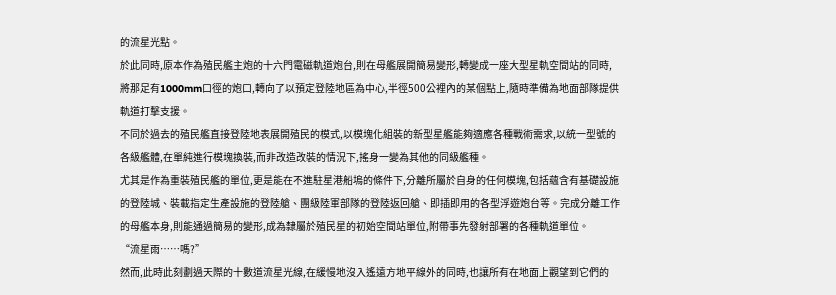的流星光點。
於此同時,原本作為殖民艦主炮的十六門電磁軌道炮台,則在母艦展開簡易變形,轉變成一座大型星軌空間站的同時,將那足有1000mm口徑的炮口,轉向了以預定登陸地區為中心,半徑500公裡內的某個點上,隨時準備為地面部隊提供軌道打擊支援。
不同於過去的殖民艦直接登陸地表展開殖民的模式,以模塊化組裝的新型星艦能夠適應各種戰術需求,以統一型號的各級艦體,在單純進行模塊換裝,而非改造改裝的情況下,搖身一變為其他的同級艦種。
尤其是作為重裝殖民艦的單位,更是能在不進駐星港船塢的條件下,分離所屬於自身的任何模塊,包括蘊含有基礎設施的登陸城、裝載指定生產設施的登陸艙、團級陸軍部隊的登陸返回艙、即插即用的各型浮遊炮台等。完成分離工作的母艦本身,則能通過簡易的變形,成為隸屬於殖民星的初始空間站單位,附帶事先發射部署的各種軌道單位。
“流星雨……嗎?”
然而,此時此刻劃過天際的十數道流星光線,在緩慢地沒入遙遠方地平線外的同時,也讓所有在地面上觀望到它們的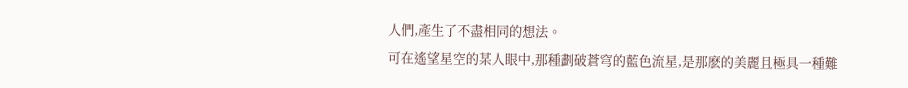人們,產生了不盡相同的想法。
可在遙望星空的某人眼中,那種劃破蒼穹的藍色流星,是那麽的美麗且極具一種難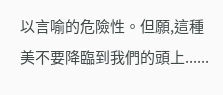以言喻的危險性。但願,這種美不要降臨到我們的頭上......